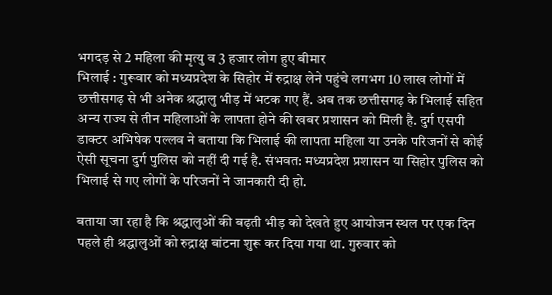भगदड़ से 2 महिला की मृत्यु व 3 हजार लोग हुए बीमार
भिलाई : गुरूवार को मध्यप्रदेश के सिहोर में रुद्राक्ष लेने पहुंचे लगभग 10 लाख लोगों में छत्तीसगढ़ से भी अनेक श्रद्धालु भीड़ में भटक गए हैं. अब तक छत्तीसगढ़ के भिलाई सहित अन्य राज्य से तीन महिलाओं के लापता होने की खबर प्रशासन को मिली है. दुर्ग एसपी डाक्टर अभिषेक पल्लव ने बताया कि भिलाई की लापता महिला या उनके परिजनों से कोई ऐसी सूचना दुर्ग पुलिस को नहीं दी गई है. संभवत: मध्यप्रदेश प्रशासन या सिहोर पुलिस को भिलाई से गए लोगों के परिजनों ने जानकारी दी हो.

बताया जा रहा है कि श्रद्धालुओं की बढ़ती भीड़ को देखते हुए आयोजन स्थल पर एक दिन पहले ही श्रद्धालुओं को रुद्राक्ष बांटना शुरू कर दिया गया था. गुरुवार को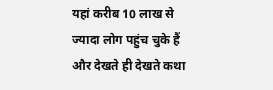यहां करीब 10 लाख से ज्यादा लोग पहुंच चुके हैं और देखते ही देखते कथा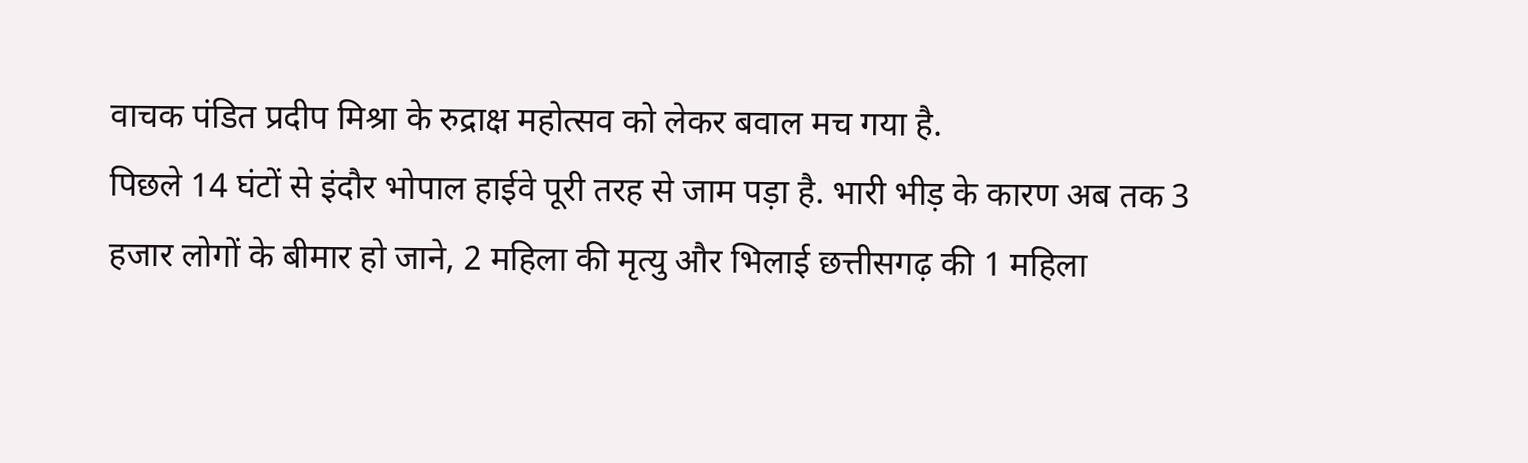वाचक पंडित प्रदीप मिश्रा के रुद्राक्ष महोत्सव को लेकर बवाल मच गया है.
पिछले 14 घंटों से इंदौर भोपाल हाईवे पूरी तरह से जाम पड़ा है. भारी भीड़ के कारण अब तक 3 हजार लोगों के बीमार हो जाने, 2 महिला की मृत्यु और भिलाई छत्तीसगढ़ की 1 महिला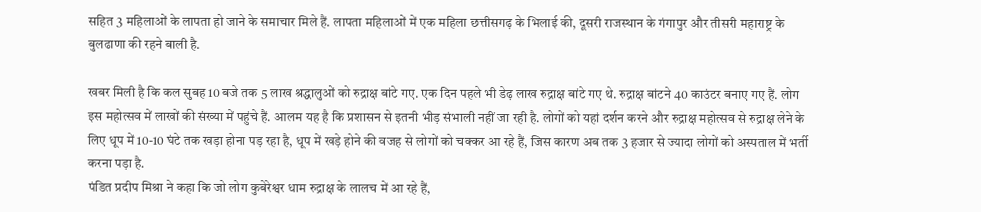सहित 3 महिलाओं के लापता हो जाने के समाचार मिले हैं. लापता महिलाओं में एक महिला छत्तीसगढ़ के भिलाई की, दूसरी राजस्थान के गंगापुर और तीसरी महाराष्ट्र के बुलढाणा की रहने बाली है.

खबर मिली है कि कल सुबह 10 बजे तक 5 लाख श्रद्धालुओं को रुद्राक्ष बांटे गए. एक दिन पहले भी डेढ़ लाख रुद्राक्ष बांटे गए थे. रुद्राक्ष बांटने 40 काउंटर बनाए गए हैं. लोग इस महोत्सव में लाखों की संख्या में पहुंचे हैं. आलम यह है कि प्रशासन से इतनी भीड़ संभाली नहीं जा रही है. लोगों को यहां दर्शन करने और रुद्राक्ष महोत्सव से रुद्राक्ष लेने के लिए धूप में 10-10 घंटे तक खड़ा होना पड़ रहा है, धूप में खड़े होने की वजह से लोगों को चक्कर आ रहे हैं, जिस कारण अब तक 3 हजार से ज्यादा लोगों को अस्पताल में भर्ती करना पड़ा है.
पंडित प्रदीप मिश्रा ने कहा कि जो लोग कुबेरेश्वर धाम रुद्राक्ष के लालच में आ रहे हैं,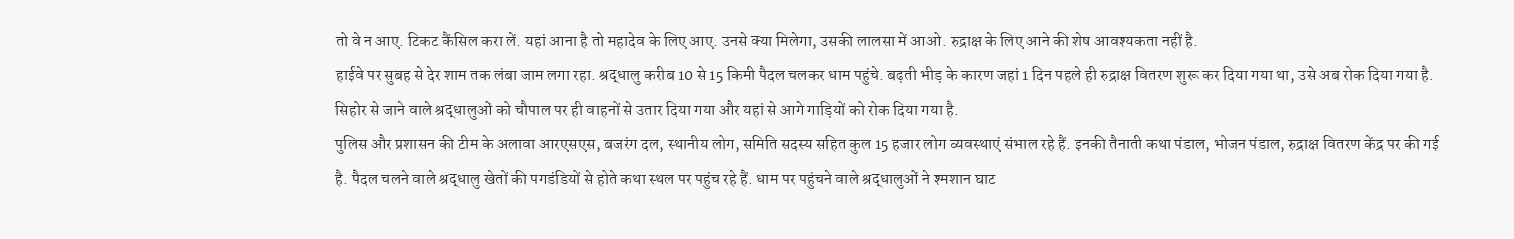तो वे न आए. टिकट कैंसिल करा लें. यहां आना है तो महादेव के लिए आए. उनसे क्या मिलेगा, उसकी लालसा में आओ. रुद्राक्ष के लिए आने की शेष आवश्यकता नहीं है.
हाईवे पर सुबह से देर शाम तक लंबा जाम लगा रहा. श्रद्धालु करीब 10 से 15 किमी पैदल चलकर धाम पहुंचे. बढ़ती भीड़ के कारण जहां 1 दिन पहले ही रुद्राक्ष वितरण शुरू कर दिया गया था, उसे अब रोक दिया गया है. सिहोर से जाने वाले श्रद्धालुओं को चौपाल पर ही वाहनों से उतार दिया गया और यहां से आगे गाड़ियों को रोक दिया गया है.
पुलिस और प्रशासन की टीम के अलावा आरएसएस, बजरंग दल, स्थानीय लोग, समिति सदस्य सहित कुल 15 हजार लोग व्यवस्थाएं संभाल रहे हैं. इनकी तैनाती कथा पंडाल, भोजन पंडाल, रुद्राक्ष वितरण केंद्र पर की गई है. पैदल चलने वाले श्रद्धालु खेतों की पगडंडियों से होते कथा स्थल पर पहुंच रहे हैं. धाम पर पहुंचने वाले श्रद्धालुओं ने श्मशान घाट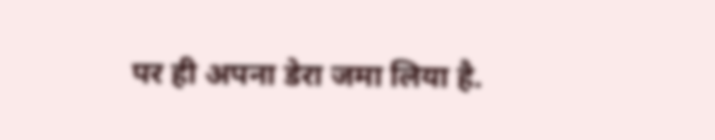पर ही अपना डेरा जमा लिया है.